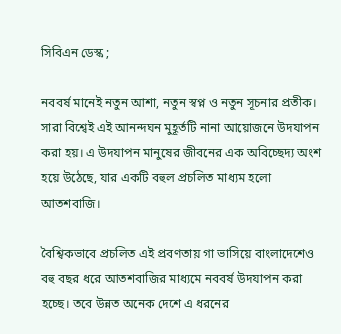সিবিএন ডেস্ক ;

নববর্ষ মানেই নতুন আশা, নতুন স্বপ্ন ও নতুন সূচনার প্রতীক। সারা বিশ্বেই এই আনন্দঘন মুহূর্তটি নানা আয়োজনে উদযাপন করা হয়। এ উদযাপন মানুষের জীবনের এক অবিচ্ছেদ্য অংশ হয়ে উঠেছে, যার একটি বহুল প্রচলিত মাধ্যম হলো আতশবাজি।

বৈশ্বিকভাবে প্রচলিত এই প্রবণতায় গা ভাসিয়ে বাংলাদেশেও বহু বছর ধরে আতশবাজির মাধ্যমে নববর্ষ উদযাপন করা হচ্ছে। তবে উন্নত অনেক দেশে এ ধরনের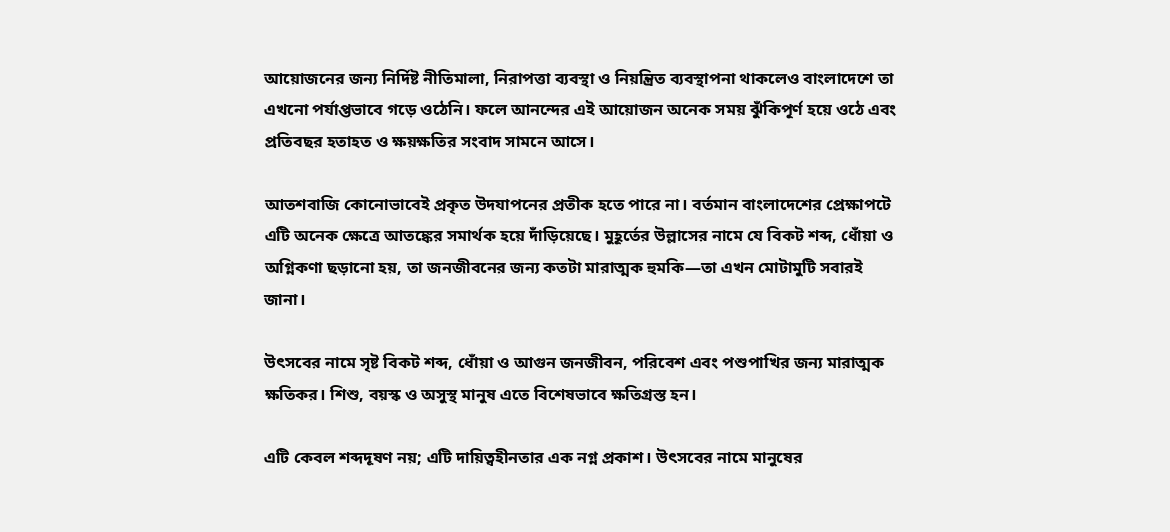আয়োজনের জন্য নির্দিষ্ট নীতিমালা, নিরাপত্তা ব্যবস্থা ও নিয়ন্ত্রিত ব্যবস্থাপনা থাকলেও বাংলাদেশে তা এখনো পর্যাপ্তভাবে গড়ে ওঠেনি। ফলে আনন্দের এই আয়োজন অনেক সময় ঝুঁকিপূর্ণ হয়ে ওঠে এবং প্রতিবছর হতাহত ও ক্ষয়ক্ষতির সংবাদ সামনে আসে।

আতশবাজি কোনোভাবেই প্রকৃত উদযাপনের প্রতীক হতে পারে না। বর্তমান বাংলাদেশের প্রেক্ষাপটে এটি অনেক ক্ষেত্রে আতঙ্কের সমার্থক হয়ে দাঁড়িয়েছে। মুহূর্তের উল্লাসের নামে যে বিকট শব্দ, ধোঁয়া ও অগ্নিকণা ছড়ানো হয়, তা জনজীবনের জন্য কতটা মারাত্মক হুমকি—তা এখন মোটামুটি সবারই জানা।

উৎসবের নামে সৃষ্ট বিকট শব্দ, ধোঁয়া ও আগুন জনজীবন, পরিবেশ এবং পশুপাখির জন্য মারাত্মক ক্ষতিকর। শিশু, বয়স্ক ও অসুস্থ মানুষ এতে বিশেষভাবে ক্ষতিগ্রস্ত হন।

এটি কেবল শব্দদূষণ নয়; এটি দায়িত্বহীনতার এক নগ্ন প্রকাশ। উৎসবের নামে মানুষের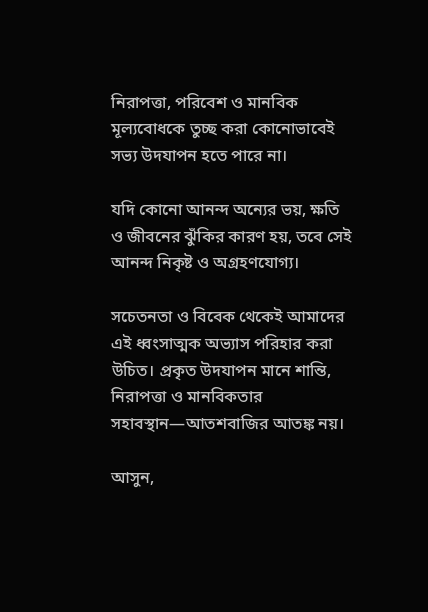নিরাপত্তা, পরিবেশ ও মানবিক মূল্যবোধকে তুচ্ছ করা কোনোভাবেই সভ্য উদযাপন হতে পারে না।

যদি কোনো আনন্দ অন্যের ভয়, ক্ষতি ও জীবনের ঝুঁকির কারণ হয়, তবে সেই আনন্দ নিকৃষ্ট ও অগ্রহণযোগ্য।

সচেতনতা ও বিবেক থেকেই আমাদের এই ধ্বংসাত্মক অভ্যাস পরিহার করা উচিত। প্রকৃত উদযাপন মানে শান্তি, নিরাপত্তা ও মানবিকতার সহাবস্থান—আতশবাজির আতঙ্ক নয়।

আসুন,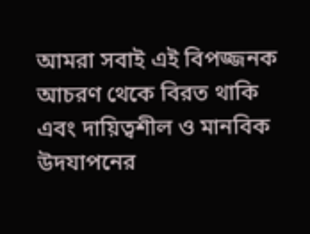আমরা সবাই এই বিপজ্জনক আচরণ থেকে বিরত থাকি এবং দায়িত্বশীল ও মানবিক উদযাপনের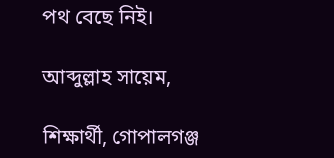পথ বেছে নিই।

আব্দুল্লাহ সায়েম,

শিক্ষার্থী, গোপালগঞ্জ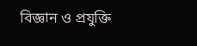বিজ্ঞান ও প্রযুক্তি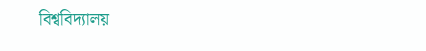বিশ্ববিদ্যালয়